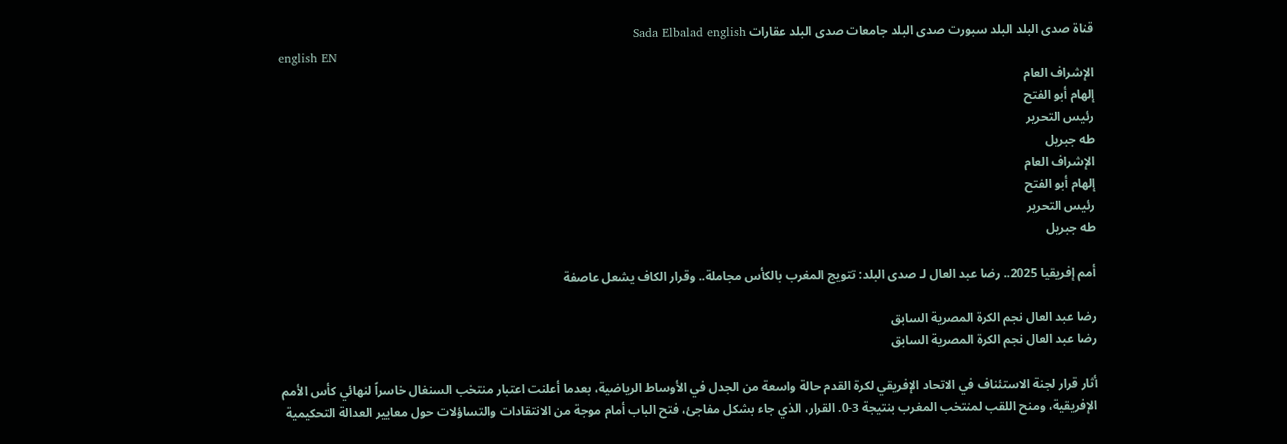قناة صدى البلد البلد سبورت صدى البلد جامعات صدى البلد عقارات Sada Elbalad english
english EN
الإشراف العام
إلهام أبو الفتح
رئيس التحرير
طه جبريل
الإشراف العام
إلهام أبو الفتح
رئيس التحرير
طه جبريل

أمم إفريقيا 2025.. رضا عبد العال لـ صدى البلد: تتويج المغرب بالكأس مجاملة.. وقرار الكاف يشعل عاصفة

رضا عبد العال نجم الكرة المصرية السابق
رضا عبد العال نجم الكرة المصرية السابق

أثار قرار لجنة الاستئناف في الاتحاد الإفريقي لكرة القدم حالة واسعة من الجدل في الأوساط الرياضية، بعدما أعلنت اعتبار منتخب السنغال خاسراً لنهائي كأس الأمم الإفريقية، ومنح اللقب لمنتخب المغرب بنتيجة 3-0. القرار، الذي جاء بشكل مفاجئ، فتح الباب أمام موجة من الانتقادات والتساؤلات حول معايير العدالة التحكيمية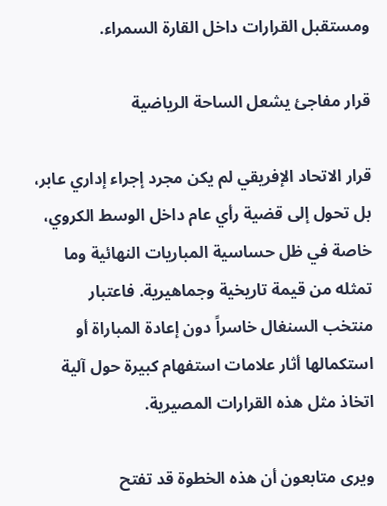ومستقبل القرارات داخل القارة السمراء.

قرار مفاجئ يشعل الساحة الرياضية

قرار الاتحاد الإفريقي لم يكن مجرد إجراء إداري عابر، بل تحول إلى قضية رأي عام داخل الوسط الكروي، خاصة في ظل حساسية المباريات النهائية وما تمثله من قيمة تاريخية وجماهيرية. فاعتبار منتخب السنغال خاسراً دون إعادة المباراة أو استكمالها أثار علامات استفهام كبيرة حول آلية اتخاذ مثل هذه القرارات المصيرية.

ويرى متابعون أن هذه الخطوة قد تفتح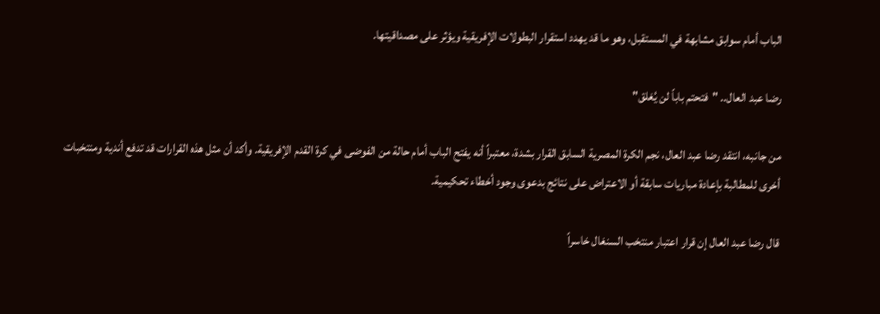الباب أمام سوابق مشابهة في المستقبل، وهو ما قد يهدد استقرار البطولات الإفريقية ويؤثر على مصداقيتها.

رضا عبد العال.. "فتحتم باباً لن يُغلق"

من جانبه، انتقد رضا عبد العال، نجم الكرة المصرية السابق القرار بشدة، معتبراً أنه يفتح الباب أمام حالة من الفوضى في كرة القدم الإفريقية. وأكد أن مثل هذه القرارات قد تدفع أندية ومنتخبات أخرى للمطالبة بإعادة مباريات سابقة أو الاعتراض على نتائج بدعوى وجود أخطاء تحكيمية.

قال رضا عبد العال إن قرار اعتبار منتخب السنغال خاسراً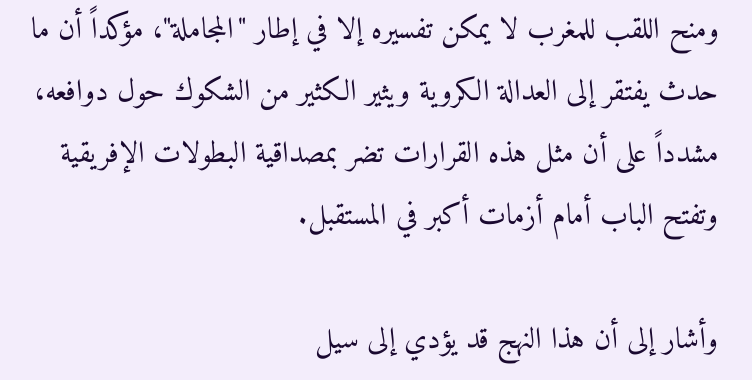ومنح اللقب للمغرب لا يمكن تفسيره إلا في إطار "المجاملة"، مؤكداً أن ما حدث يفتقر إلى العدالة الكروية ويثير الكثير من الشكوك حول دوافعه، مشدداً على أن مثل هذه القرارات تضر بمصداقية البطولات الإفريقية وتفتح الباب أمام أزمات أكبر في المستقبل.

وأشار إلى أن هذا النهج قد يؤدي إلى سيل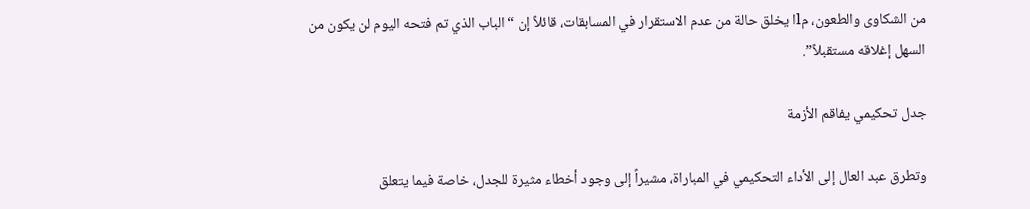من الشكاوى والطعون، مlا يخلق حالة من عدم الاستقرار في المسابقات، قائلاً إن “الباب الذي تم فتحه اليوم لن يكون من السهل إغلاقه مستقبلاً”.

جدل تحكيمي يفاقم الأزمة

وتطرق عبد العال إلى الأداء التحكيمي في المباراة، مشيراً إلى وجود أخطاء مثيرة للجدل، خاصة فيما يتعلق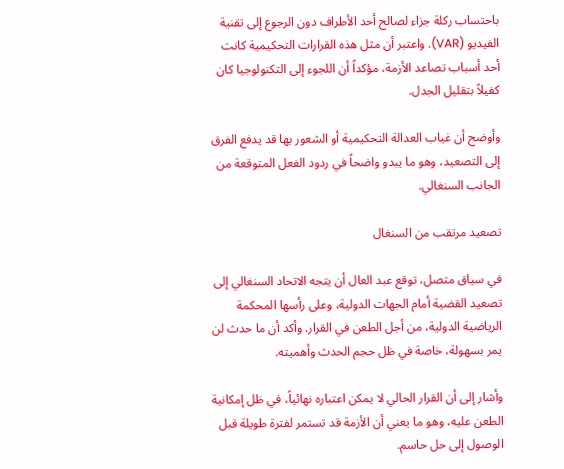باحتساب ركلة جزاء لصالح أحد الأطراف دون الرجوع إلى تقنية الفيديو (VAR). واعتبر أن مثل هذه القرارات التحكيمية كانت أحد أسباب تصاعد الأزمة، مؤكداً أن اللجوء إلى التكنولوجيا كان كفيلاً بتقليل الجدل.

وأوضح أن غياب العدالة التحكيمية أو الشعور بها قد يدفع الفرق إلى التصعيد، وهو ما يبدو واضحاً في ردود الفعل المتوقعة من الجانب السنغالي.

تصعيد مرتقب من السنغال

في سياق متصل، توقع عبد العال أن يتجه الاتحاد السنغالي إلى تصعيد القضية أمام الجهات الدولية، وعلى رأسها المحكمة الرياضية الدولية، من أجل الطعن في القرار. وأكد أن ما حدث لن يمر بسهولة، خاصة في ظل حجم الحدث وأهميته.

وأشار إلى أن القرار الحالي لا يمكن اعتباره نهائياً، في ظل إمكانية الطعن عليه، وهو ما يعني أن الأزمة قد تستمر لفترة طويلة قبل الوصول إلى حل حاسم.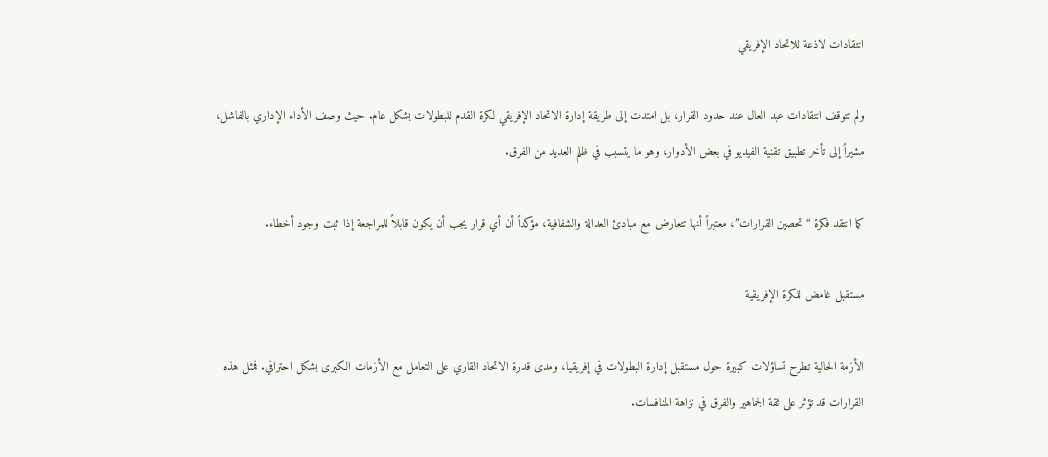انتقادات لاذعة للاتحاد الإفريقي

ولم تتوقف انتقادات عبد العال عند حدود القرار، بل امتدت إلى طريقة إدارة الاتحاد الإفريقي لكرة القدم للبطولات بشكل عام. حيث وصف الأداء الإداري بالفاشل، مشيراً إلى تأخر تطبيق تقنية الفيديو في بعض الأدوار، وهو ما يتسبب في ظلم العديد من الفرق.

كما انتقد فكرة “تحصين القرارات”، معتبراً أنها تتعارض مع مبادئ العدالة والشفافية، مؤكداً أن أي قرار يجب أن يكون قابلاً للمراجعة إذا ثبت وجود أخطاء.

مستقبل غامض للكرة الإفريقية

الأزمة الحالية تطرح تساؤلات كبيرة حول مستقبل إدارة البطولات في إفريقيا، ومدى قدرة الاتحاد القاري على التعامل مع الأزمات الكبرى بشكل احترافي. فمثل هذه القرارات قد تؤثر على ثقة الجماهير والفرق في نزاهة المنافسات.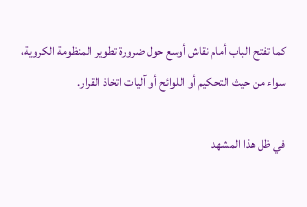كما تفتح الباب أمام نقاش أوسع حول ضرورة تطوير المنظومة الكروية، سواء من حيث التحكيم أو اللوائح أو آليات اتخاذ القرار.

في ظل هذا المشهد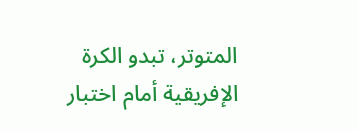المتوتر، تبدو الكرة الإفريقية أمام اختبار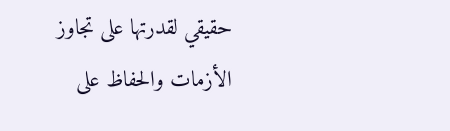حقيقي لقدرتها على تجاوز الأزمات والحفاظ على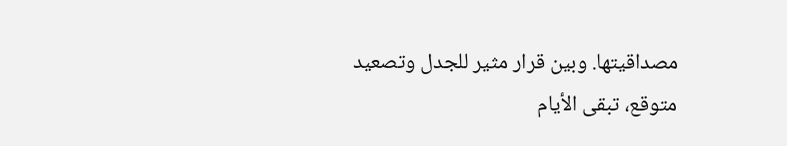مصداقيتها. وبين قرار مثير للجدل وتصعيد متوقع، تبقى الأيام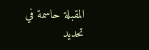المقبلة حاسمة في تحديد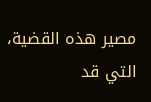مصير هذه القضية، التي قد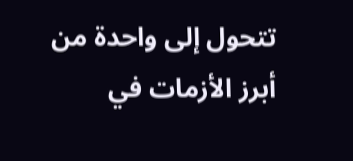تتحول إلى واحدة من أبرز الأزمات في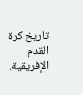تاريخ كرة القدم الإفريقية.